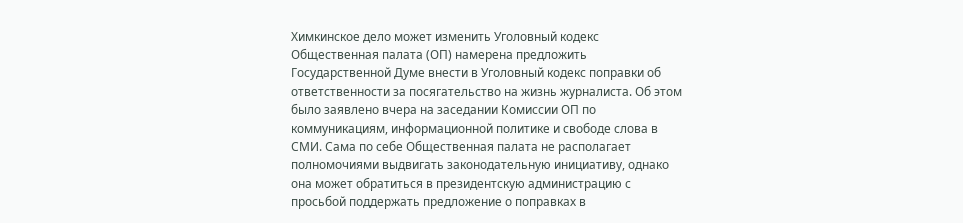Химкинское дело может изменить Уголовный кодекс
Общественная палата (ОП) намерена предложить Государственной Думе внести в Уголовный кодекс поправки об ответственности за посягательство на жизнь журналиста. Об этом было заявлено вчера на заседании Комиссии ОП по коммуникациям, информационной политике и свободе слова в СМИ. Сама по себе Общественная палата не располагает полномочиями выдвигать законодательную инициативу, однако она может обратиться в президентскую администрацию с просьбой поддержать предложение о поправках в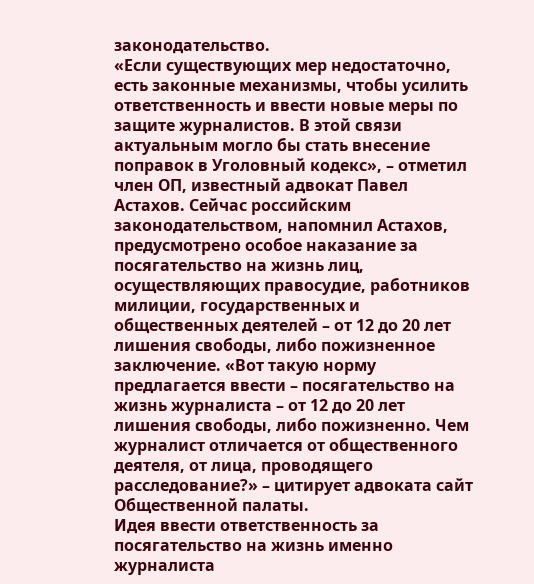законодательство.
«Если существующих мер недостаточно, есть законные механизмы, чтобы усилить ответственность и ввести новые меры по защите журналистов. В этой связи актуальным могло бы стать внесение поправок в Уголовный кодекс», – отметил член ОП, известный адвокат Павел Астахов. Сейчас российским законодательством, напомнил Астахов, предусмотрено особое наказание за посягательство на жизнь лиц, осуществляющих правосудие, работников милиции, государственных и общественных деятелей – от 12 до 20 лет лишения свободы, либо пожизненное заключение. «Вот такую норму предлагается ввести – посягательство на жизнь журналиста – от 12 до 20 лет лишения свободы, либо пожизненно. Чем журналист отличается от общественного деятеля, от лица, проводящего расследование?» – цитирует адвоката сайт Общественной палаты.
Идея ввести ответственность за посягательство на жизнь именно журналиста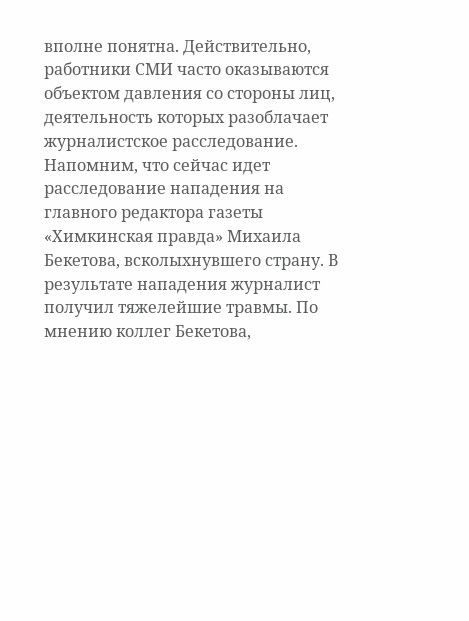вполне понятна. Действительно, работники СМИ часто оказываются объектом давления со стороны лиц, деятельность которых разоблачает журналистское расследование. Напомним, что сейчас идет расследование нападения на главного редактора газеты «Химкинская правда» Михаила Бекетова, всколыхнувшего страну. В результате нападения журналист получил тяжелейшие травмы. По мнению коллег Бекетова,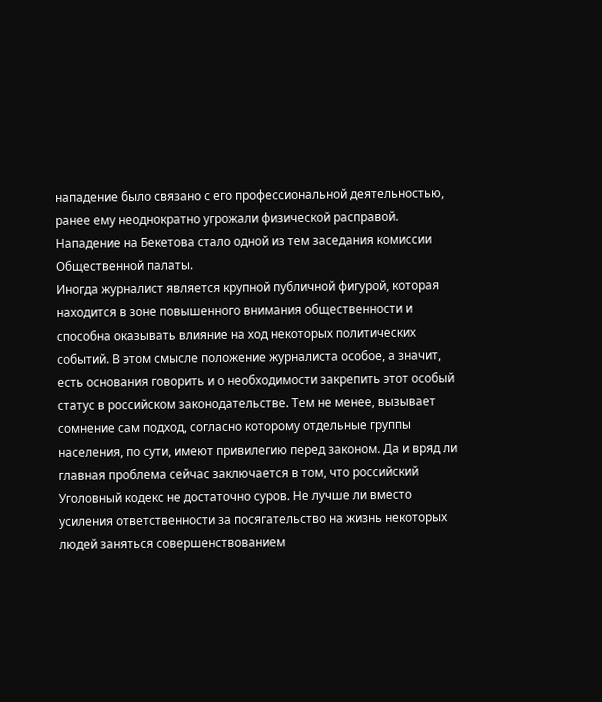нападение было связано с его профессиональной деятельностью, ранее ему неоднократно угрожали физической расправой. Нападение на Бекетова стало одной из тем заседания комиссии Общественной палаты.
Иногда журналист является крупной публичной фигурой, которая находится в зоне повышенного внимания общественности и способна оказывать влияние на ход некоторых политических событий. В этом смысле положение журналиста особое, а значит, есть основания говорить и о необходимости закрепить этот особый статус в российском законодательстве. Тем не менее, вызывает сомнение сам подход, согласно которому отдельные группы населения, по сути, имеют привилегию перед законом. Да и вряд ли главная проблема сейчас заключается в том, что российский Уголовный кодекс не достаточно суров. Не лучше ли вместо усиления ответственности за посягательство на жизнь некоторых людей заняться совершенствованием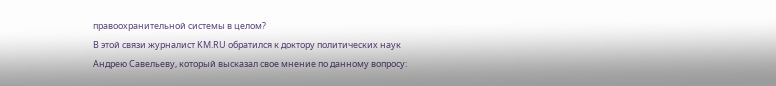правоохранительной системы в целом?
В этой связи журналист KM.RU обратился к доктору политических наук Андрею Савельеву, который высказал свое мнение по данному вопросу: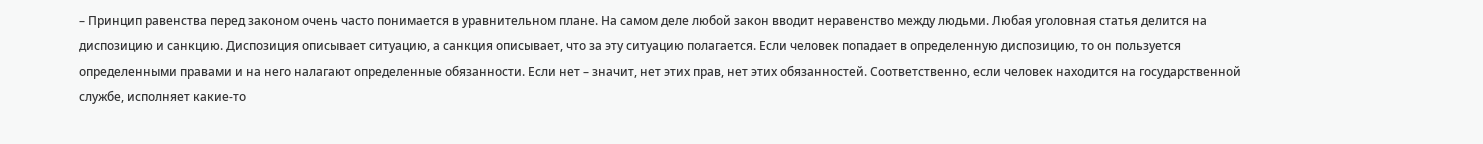– Принцип равенства перед законом очень часто понимается в уравнительном плане. На самом деле любой закон вводит неравенство между людьми. Любая уголовная статья делится на диспозицию и санкцию. Диспозиция описывает ситуацию, а санкция описывает, что за эту ситуацию полагается. Если человек попадает в определенную диспозицию, то он пользуется определенными правами и на него налагают определенные обязанности. Если нет – значит, нет этих прав, нет этих обязанностей. Соответственно, если человек находится на государственной службе, исполняет какие-то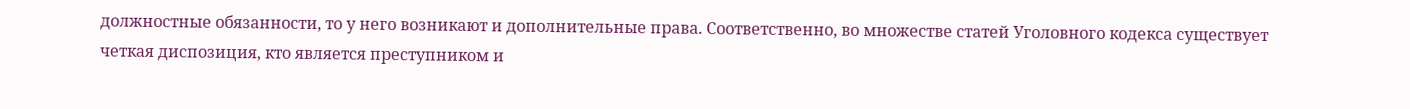должностные обязанности, то у него возникают и дополнительные права. Соответственно, во множестве статей Уголовного кодекса существует четкая диспозиция, кто является преступником и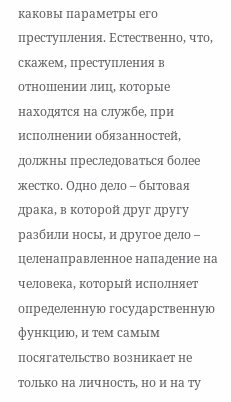каковы параметры его преступления. Естественно, что, скажем, преступления в отношении лиц, которые находятся на службе, при исполнении обязанностей, должны преследоваться более жестко. Одно дело – бытовая драка, в которой друг другу разбили носы, и другое дело – целенаправленное нападение на человека, который исполняет определенную государственную функцию, и тем самым посягательство возникает не только на личность, но и на ту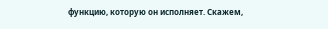функцию, которую он исполняет. Скажем,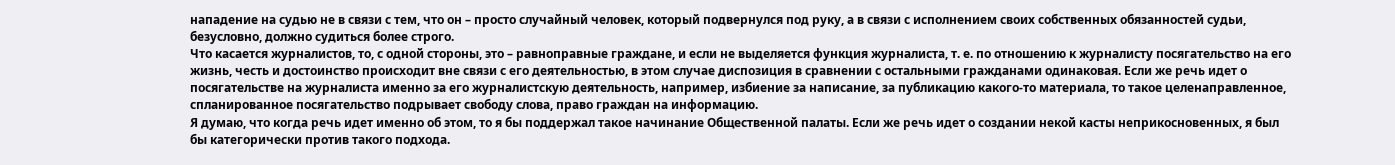нападение на судью не в связи с тем, что он – просто случайный человек, который подвернулся под руку, а в связи с исполнением своих собственных обязанностей судьи, безусловно, должно судиться более строго.
Что касается журналистов, то, с одной стороны, это – равноправные граждане, и если не выделяется функция журналиста, т. е. по отношению к журналисту посягательство на его жизнь, честь и достоинство происходит вне связи с его деятельностью, в этом случае диспозиция в сравнении с остальными гражданами одинаковая. Если же речь идет о посягательстве на журналиста именно за его журналистскую деятельность, например, избиение за написание, за публикацию какого-то материала, то такое целенаправленное, спланированное посягательство подрывает свободу слова, право граждан на информацию.
Я думаю, что когда речь идет именно об этом, то я бы поддержал такое начинание Общественной палаты. Если же речь идет о создании некой касты неприкосновенных, я был бы категорически против такого подхода.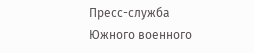Пресс-служба Южного военного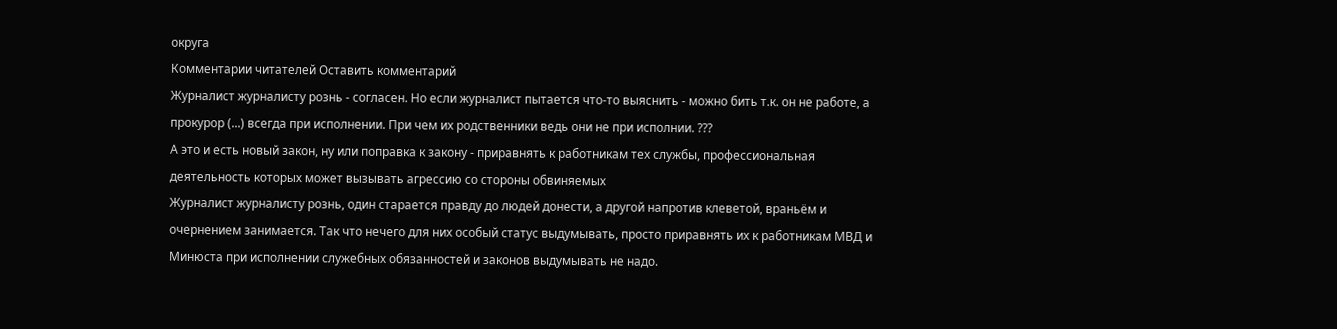округа
Комментарии читателей Оставить комментарий
Журналист журналисту рознь - согласен. Но если журналист пытается что-то выяснить - можно бить т.к. он не работе, а прокурор (...) всегда при исполнении. При чем их родственники ведь они не при исполнии. ???
А это и есть новый закон, ну или поправка к закону - приравнять к работникам тех службы, профессиональная деятельность которых может вызывать агрессию со стороны обвиняемых
Журналист журналисту рознь, один старается правду до людей донести, а другой напротив клеветой, враньём и очернением занимается. Так что нечего для них особый статус выдумывать, просто приравнять их к работникам МВД и Минюста при исполнении служебных обязанностей и законов выдумывать не надо.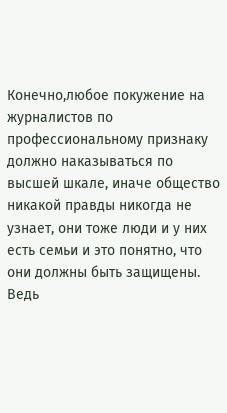Конечно,любое покужение на журналистов по профессиональному признаку должно наказываться по высшей шкале, иначе общество никакой правды никогда не узнает, они тоже люди и у них есть семьи и это понятно, что они должны быть защищены. Ведь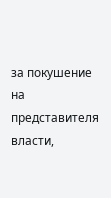за покушение на представителя власти,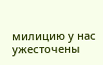милицию у нас ужесточены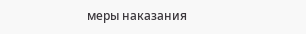меры наказания